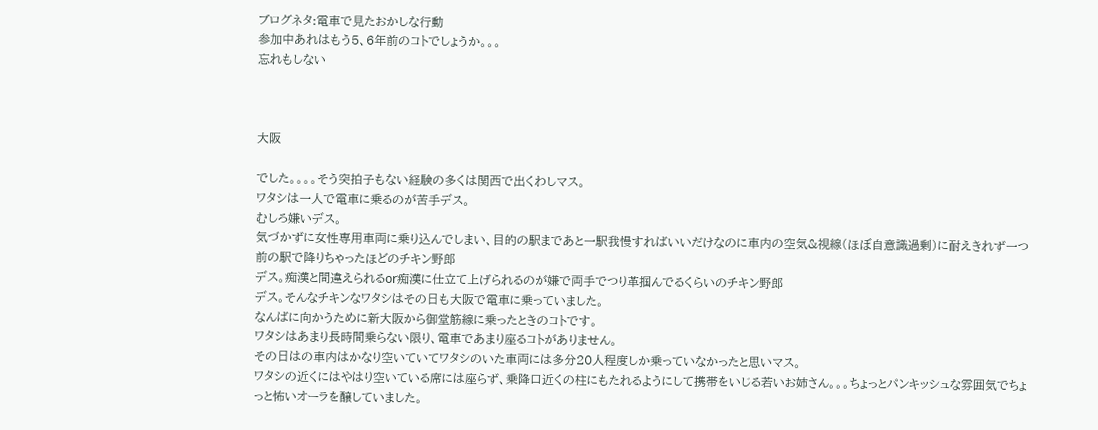ブログネタ:電車で見たおかしな行動
参加中あれはもう5、6年前のコトでしょうか。。。
忘れもしない



大阪

でした。。。。そう突拍子もない経験の多くは関西で出くわしマス。
ワタシは一人で電車に乗るのが苦手デス。
むしろ嫌いデス。
気づかずに女性専用車両に乗り込んでしまい、目的の駅まであと一駅我慢すればいいだけなのに車内の空気&視線(ほぼ自意識過剰)に耐えきれず一つ前の駅で降りちゃったほどのチキン野郎
デス。痴漢と間違えられるor痴漢に仕立て上げられるのが嫌で両手でつり革掴んでるくらいのチキン野郎
デス。そんなチキンなワタシはその日も大阪で電車に乗っていました。
なんばに向かうために新大阪から御堂筋線に乗ったときのコトです。
ワタシはあまり長時間乗らない限り、電車であまり座るコトがありません。
その日はの車内はかなり空いていてワタシのいた車両には多分20人程度しか乗っていなかったと思いマス。
ワタシの近くにはやはり空いている席には座らず、乗降口近くの柱にもたれるようにして携帯をいじる若いお姉さん。。。ちょっとパンキッシュな雰囲気でちょっと怖いオーラを醸していました。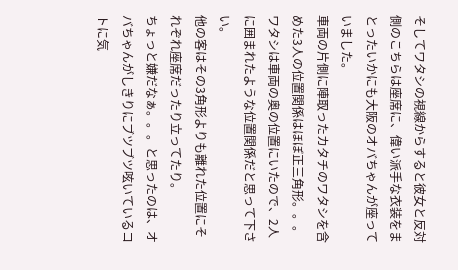そしてワタシの視線からすると彼女と反対側のこちらは座席に、偉い派手な衣装をまとったいかにも大阪のオバちゃんが座っていました。
車両の片側に陣取ったカタチのワタシを含めた3人の位置関係はほぼ正三角形。。。ワタシは車両の奥の位置にいたので、2人に囲まれたような位置関係だと思って下さい。
他の客はその3角形よりも離れた位置にそれぞれ座席だったり立ってたり。
ちょっと嫌だなぁ。。。と思ったのは、オバちゃんがしきりにブツブツ呟いているコトに気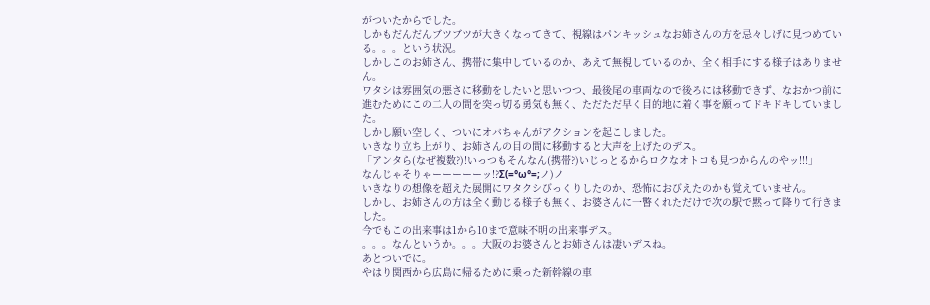がついたからでした。
しかもだんだんブツブツが大きくなってきて、視線はパンキッシュなお姉さんの方を忌々しげに見つめている。。。という状況。
しかしこのお姉さん、携帯に集中しているのか、あえて無視しているのか、全く相手にする様子はありません。
ワタシは雰囲気の悪さに移動をしたいと思いつつ、最後尾の車両なので後ろには移動できず、なおかつ前に進むためにこの二人の間を突っ切る勇気も無く、ただただ早く目的地に着く事を願ってドキドキしていました。
しかし願い空しく、ついにオバちゃんがアクションを起こしました。
いきなり立ち上がり、お姉さんの目の間に移動すると大声を上げたのデス。
「アンタら(なぜ複数?)!いっつもそんなん(携帯?)いじっとるからロクなオトコも見つからんのやッ!!!」
なんじゃそりゃーーーーーッ!?Σ(=°ω°=;ノ)ノ
いきなりの想像を超えた展開にワタクシびっくりしたのか、恐怖におびえたのかも覚えていません。
しかし、お姉さんの方は全く動じる様子も無く、お婆さんに一瞥くれただけで次の駅で黙って降りて行きました。
今でもこの出来事は1から10まで意味不明の出来事デス。
。。。なんというか。。。大阪のお婆さんとお姉さんは凄いデスね。
あとついでに。
やはり関西から広島に帰るために乗った新幹線の車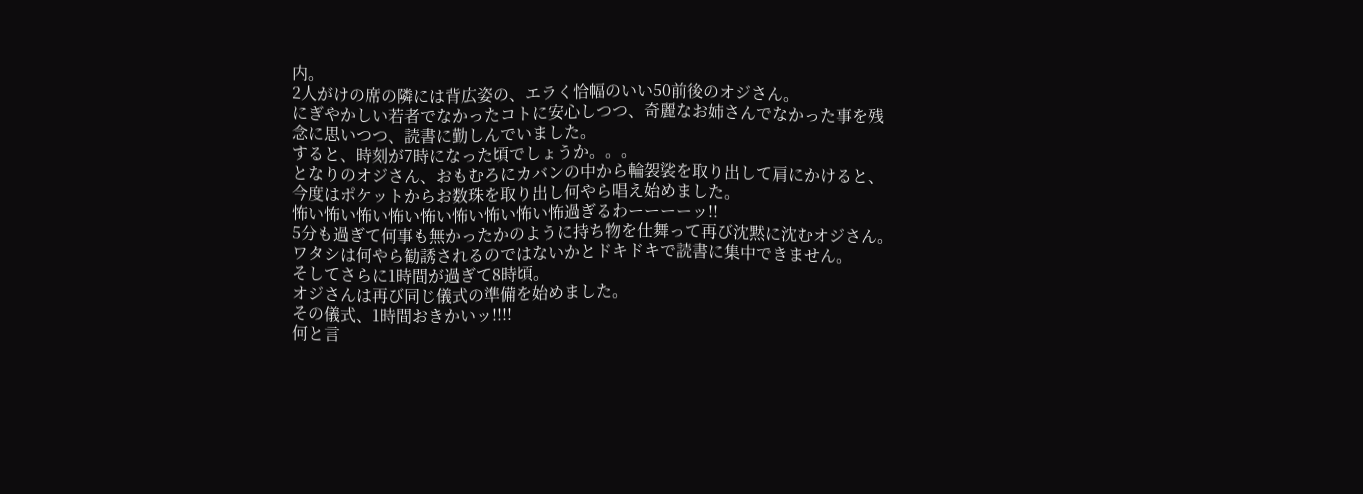内。
2人がけの席の隣には背広姿の、エラく恰幅のいい50前後のオジさん。
にぎやかしい若者でなかったコトに安心しつつ、奇麗なお姉さんでなかった事を残念に思いつつ、読書に勤しんでいました。
すると、時刻が7時になった頃でしょうか。。。
となりのオジさん、おもむろにカバンの中から輪袈裟を取り出して肩にかけると、今度はポケットからお数珠を取り出し何やら唱え始めました。
怖い怖い怖い怖い怖い怖い怖い怖い怖過ぎるわーーーーッ!!
5分も過ぎて何事も無かったかのように持ち物を仕舞って再び沈黙に沈むオジさん。
ワタシは何やら勧誘されるのではないかとドキドキで読書に集中できません。
そしてさらに1時間が過ぎて8時頃。
オジさんは再び同じ儀式の準備を始めました。
その儀式、1時間おきかいッ!!!!
何と言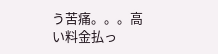う苦痛。。。高い料金払っ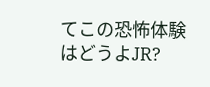てこの恐怖体験はどうよJR?